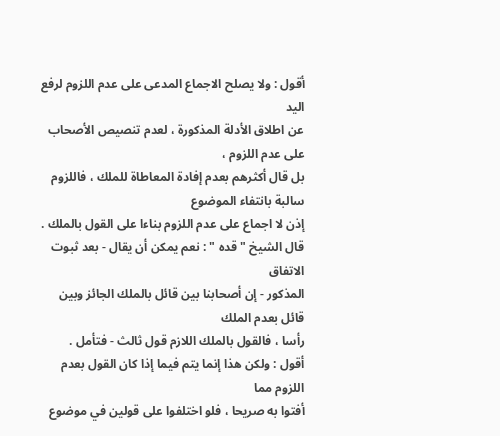أقول : ولا يصلح الاجماع المدعى على عدم اللزوم لرفع اليد
عن اطلاق الأدلة المذكورة ، لعدم تنصيص الأصحاب على عدم اللزوم ،
بل قال أكثرهم بعدم إفادة المعاطاة للملك ، فاللزوم سالبة بانتفاء الموضوع
إذن لا اجماع على عدم اللزوم بناءا على القول بالملك .
قال الشيخ " قده " : نعم يمكن أن يقال - بعد ثبوت الاتفاق
المذكور - إن أصحابنا بين قائل بالملك الجائز وبين قائل بعدم الملك
رأسا ، فالقول بالملك اللازم قول ثالث - فتأمل .
أقول : ولكن هذا إنما يتم فيما إذا كان القول بعدم اللزوم مما
أفتوا به صريحا ، فلو اختلفوا على قولين في موضوع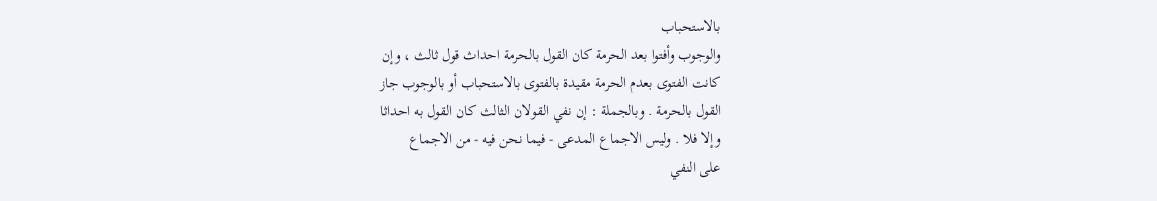بالاستحباب
والوجوب وأفتوا بعد الحرمة كان القول بالحرمة احداث قول ثالث ، وإن
كانت الفتوى بعدم الحرمة مقيدة بالفتوى بالاستحباب أو بالوجوب جاز
القول بالحرمة . وبالجملة : إن نفي القولان الثالث كان القول به احداثا
وإلا فلا . وليس الاجماع المدعى - فيما نحن فيه - من الاجماع
على النفي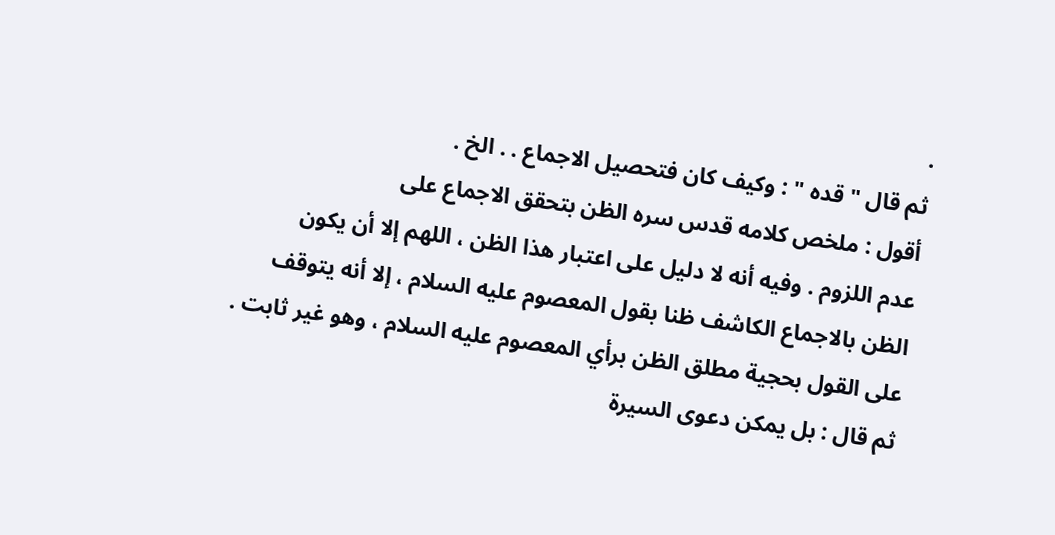.
ثم قال " قده " : وكيف كان فتحصيل الاجماع . . الخ .
أقول : ملخص كلامه قدس سره الظن بتحقق الاجماع على
عدم اللزوم . وفيه أنه لا دليل على اعتبار هذا الظن ، اللهم إلا أن يكون
الظن بالاجماع الكاشف ظنا بقول المعصوم عليه السلام ، إلا أنه يتوقف
على القول بحجية مطلق الظن برأي المعصوم عليه السلام ، وهو غير ثابت .
ثم قال : بل يمكن دعوى السيرة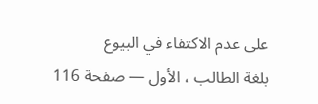على عدم الاكتفاء في البيوع
بلغة الطالب ، الأول — صفحة 116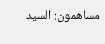مساهمون: السيد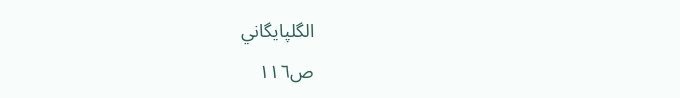الگلپايگاني
ص١١٦